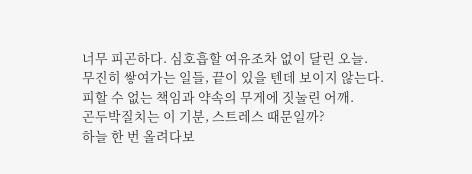너무 피곤하다. 심호흡할 여유조차 없이 달린 오늘.
무진히 쌓여가는 일들, 끝이 있을 텐데 보이지 않는다.
피할 수 없는 책임과 약속의 무게에 짓눌린 어깨.
곤두박질치는 이 기분, 스트레스 때문일까?
하늘 한 번 올려다보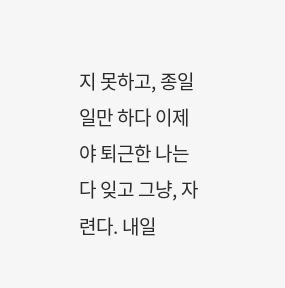지 못하고, 종일 일만 하다 이제야 퇴근한 나는
다 잊고 그냥, 자련다. 내일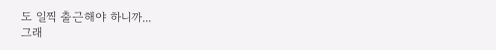도 일찍 출근해야 하니까...
그래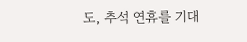도, 추석 연휴를 기대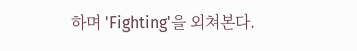하며 'Fighting'을 외쳐본다.